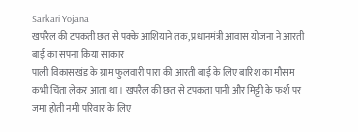Sarkari Yojana
खपरैल की टपकती छत से पक्के आशियाने तक, प्रधानमंत्री आवास योजना ने आरती बाई का सपना किया साकार
पाली विकासखंड के ग्राम फुलवारी पारा की आरती बाई के लिए बारिश का मौसम कभी चिंता लेकर आता था। खपरैल की छत से टपकता पानी और मिट्टी के फर्श पर जमा होती नमी परिवार के लिए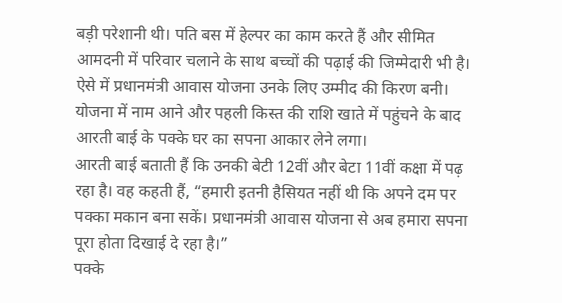बड़ी परेशानी थी। पति बस में हेल्पर का काम करते हैं और सीमित आमदनी में परिवार चलाने के साथ बच्चों की पढ़ाई की जिम्मेदारी भी है।
ऐसे में प्रधानमंत्री आवास योजना उनके लिए उम्मीद की किरण बनी। योजना में नाम आने और पहली किस्त की राशि खाते में पहुंचने के बाद आरती बाई के पक्के घर का सपना आकार लेने लगा।
आरती बाई बताती हैं कि उनकी बेटी 12वीं और बेटा 11वीं कक्षा में पढ़ रहा है। वह कहती हैं, “हमारी इतनी हैसियत नहीं थी कि अपने दम पर पक्का मकान बना सकें। प्रधानमंत्री आवास योजना से अब हमारा सपना पूरा होता दिखाई दे रहा है।”
पक्के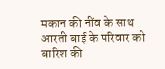मकान की नींव के साथ आरती बाई के परिवार को बारिश की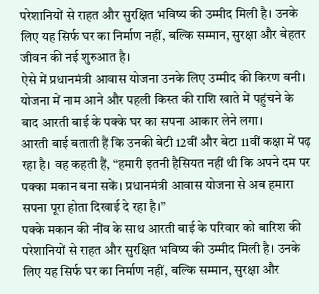परेशानियों से राहत और सुरक्षित भविष्य की उम्मीद मिली है। उनके लिए यह सिर्फ घर का निर्माण नहीं, बल्कि सम्मान, सुरक्षा और बेहतर जीवन की नई शुरुआत है।
ऐसे में प्रधानमंत्री आवास योजना उनके लिए उम्मीद की किरण बनी। योजना में नाम आने और पहली किस्त की राशि खाते में पहुंचने के बाद आरती बाई के पक्के घर का सपना आकार लेने लगा।
आरती बाई बताती हैं कि उनकी बेटी 12वीं और बेटा 11वीं कक्षा में पढ़ रहा है। वह कहती हैं, “हमारी इतनी हैसियत नहीं थी कि अपने दम पर पक्का मकान बना सकें। प्रधानमंत्री आवास योजना से अब हमारा सपना पूरा होता दिखाई दे रहा है।”
पक्के मकान की नींव के साथ आरती बाई के परिवार को बारिश की परेशानियों से राहत और सुरक्षित भविष्य की उम्मीद मिली है। उनके लिए यह सिर्फ घर का निर्माण नहीं, बल्कि सम्मान, सुरक्षा और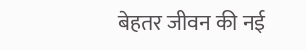बेहतर जीवन की नई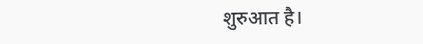शुरुआत है।